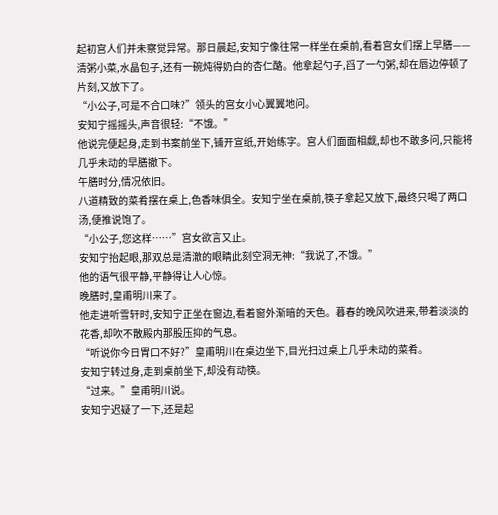起初宫人们并未察觉异常。那日晨起,安知宁像往常一样坐在桌前,看着宫女们摆上早膳——清粥小菜,水晶包子,还有一碗炖得奶白的杏仁酪。他拿起勺子,舀了一勺粥,却在唇边停顿了片刻,又放下了。
“小公子,可是不合口味?”领头的宫女小心翼翼地问。
安知宁摇摇头,声音很轻:“不饿。”
他说完便起身,走到书案前坐下,铺开宣纸,开始练字。宫人们面面相觑,却也不敢多问,只能将几乎未动的早膳撤下。
午膳时分,情况依旧。
八道精致的菜肴摆在桌上,色香味俱全。安知宁坐在桌前,筷子拿起又放下,最终只喝了两口汤,便推说饱了。
“小公子,您这样……”宫女欲言又止。
安知宁抬起眼,那双总是清澈的眼睛此刻空洞无神:“我说了,不饿。”
他的语气很平静,平静得让人心惊。
晚膳时,皇甫明川来了。
他走进听雪轩时,安知宁正坐在窗边,看着窗外渐暗的天色。暮春的晚风吹进来,带着淡淡的花香,却吹不散殿内那股压抑的气息。
“听说你今日胃口不好?”皇甫明川在桌边坐下,目光扫过桌上几乎未动的菜肴。
安知宁转过身,走到桌前坐下,却没有动筷。
“过来。”皇甫明川说。
安知宁迟疑了一下,还是起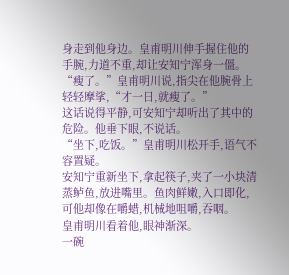身走到他身边。皇甫明川伸手握住他的手腕,力道不重,却让安知宁浑身一僵。
“瘦了。”皇甫明川说,指尖在他腕骨上轻轻摩挲,“才一日,就瘦了。”
这话说得平静,可安知宁却听出了其中的危险。他垂下眼,不说话。
“坐下,吃饭。”皇甫明川松开手,语气不容置疑。
安知宁重新坐下,拿起筷子,夹了一小块清蒸鲈鱼,放进嘴里。鱼肉鲜嫩,入口即化,可他却像在嚼蜡,机械地咀嚼,吞咽。
皇甫明川看着他,眼神渐深。
一碗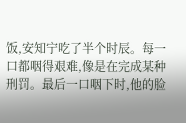饭,安知宁吃了半个时辰。每一口都咽得艰难,像是在完成某种刑罚。最后一口咽下时,他的脸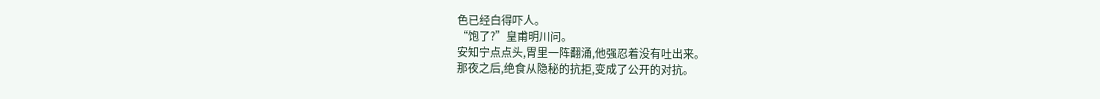色已经白得吓人。
“饱了?”皇甫明川问。
安知宁点点头,胃里一阵翻涌,他强忍着没有吐出来。
那夜之后,绝食从隐秘的抗拒,变成了公开的对抗。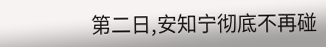第二日,安知宁彻底不再碰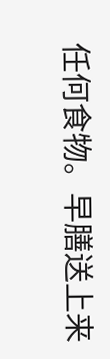任何食物。早膳送上来